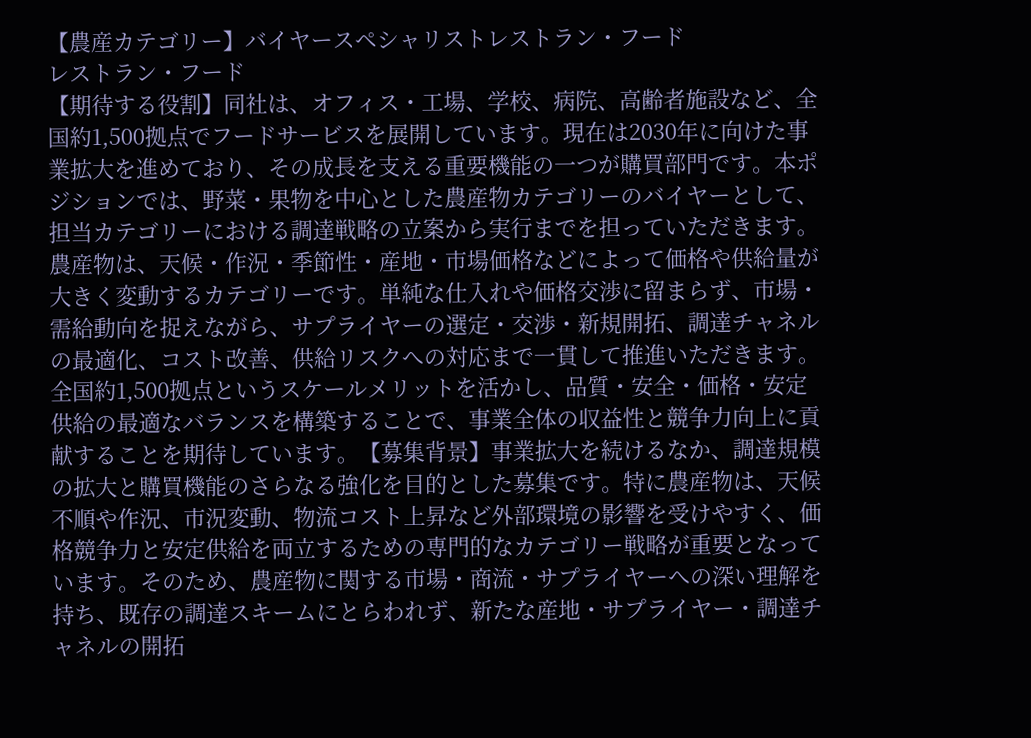【農産カテゴリー】バイヤースペシャリストレストラン・フード
レストラン・フード
【期待する役割】同社は、オフィス・工場、学校、病院、高齢者施設など、全国約1,500拠点でフードサービスを展開しています。現在は2030年に向けた事業拡大を進めており、その成長を支える重要機能の一つが購買部門です。本ポジションでは、野菜・果物を中心とした農産物カテゴリーのバイヤーとして、担当カテゴリーにおける調達戦略の立案から実行までを担っていただきます。農産物は、天候・作況・季節性・産地・市場価格などによって価格や供給量が大きく変動するカテゴリーです。単純な仕入れや価格交渉に留まらず、市場・需給動向を捉えながら、サプライヤーの選定・交渉・新規開拓、調達チャネルの最適化、コスト改善、供給リスクへの対応まで一貫して推進いただきます。全国約1,500拠点というスケールメリットを活かし、品質・安全・価格・安定供給の最適なバランスを構築することで、事業全体の収益性と競争力向上に貢献することを期待しています。【募集背景】事業拡大を続けるなか、調達規模の拡大と購買機能のさらなる強化を目的とした募集です。特に農産物は、天候不順や作況、市況変動、物流コスト上昇など外部環境の影響を受けやすく、価格競争力と安定供給を両立するための専門的なカテゴリー戦略が重要となっています。そのため、農産物に関する市場・商流・サプライヤーへの深い理解を持ち、既存の調達スキームにとらわれず、新たな産地・サプライヤー・調達チャネルの開拓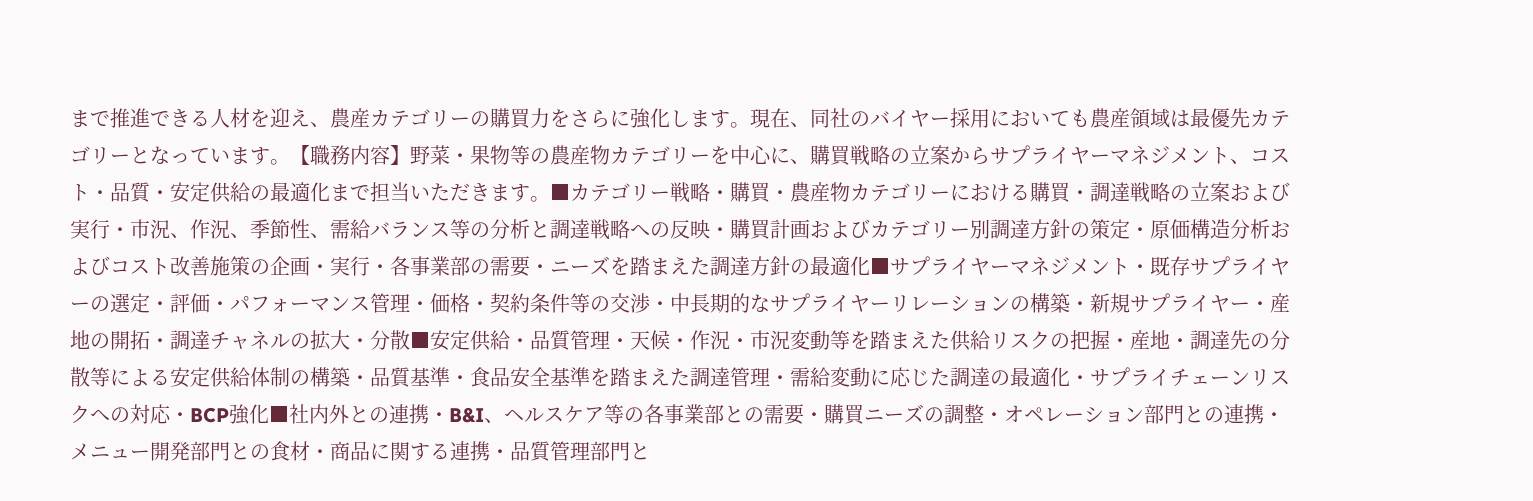まで推進できる人材を迎え、農産カテゴリーの購買力をさらに強化します。現在、同社のバイヤー採用においても農産領域は最優先カテゴリーとなっています。【職務内容】野菜・果物等の農産物カテゴリーを中心に、購買戦略の立案からサプライヤーマネジメント、コスト・品質・安定供給の最適化まで担当いただきます。■カテゴリー戦略・購買・農産物カテゴリーにおける購買・調達戦略の立案および実行・市況、作況、季節性、需給バランス等の分析と調達戦略への反映・購買計画およびカテゴリー別調達方針の策定・原価構造分析およびコスト改善施策の企画・実行・各事業部の需要・ニーズを踏まえた調達方針の最適化■サプライヤーマネジメント・既存サプライヤーの選定・評価・パフォーマンス管理・価格・契約条件等の交渉・中長期的なサプライヤーリレーションの構築・新規サプライヤー・産地の開拓・調達チャネルの拡大・分散■安定供給・品質管理・天候・作況・市況変動等を踏まえた供給リスクの把握・産地・調達先の分散等による安定供給体制の構築・品質基準・食品安全基準を踏まえた調達管理・需給変動に応じた調達の最適化・サプライチェーンリスクへの対応・BCP強化■社内外との連携・B&I、ヘルスケア等の各事業部との需要・購買ニーズの調整・オペレーション部門との連携・メニュー開発部門との食材・商品に関する連携・品質管理部門と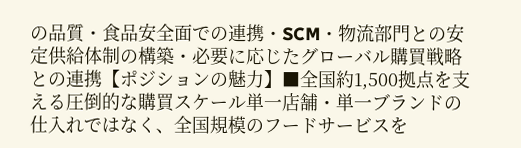の品質・食品安全面での連携・SCM・物流部門との安定供給体制の構築・必要に応じたグローバル購買戦略との連携【ポジションの魅力】■全国約1,500拠点を支える圧倒的な購買スケール単一店舗・単一ブランドの仕入れではなく、全国規模のフードサービスを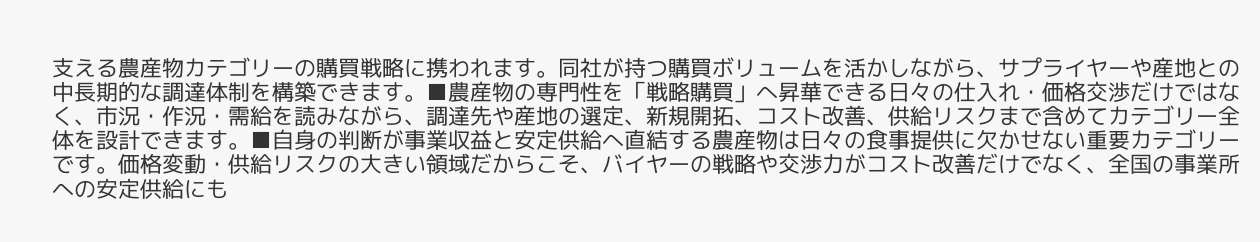支える農産物カテゴリーの購買戦略に携われます。同社が持つ購買ボリュームを活かしながら、サプライヤーや産地との中長期的な調達体制を構築できます。■農産物の専門性を「戦略購買」へ昇華できる日々の仕入れ・価格交渉だけではなく、市況・作況・需給を読みながら、調達先や産地の選定、新規開拓、コスト改善、供給リスクまで含めてカテゴリー全体を設計できます。■自身の判断が事業収益と安定供給へ直結する農産物は日々の食事提供に欠かせない重要カテゴリーです。価格変動・供給リスクの大きい領域だからこそ、バイヤーの戦略や交渉力がコスト改善だけでなく、全国の事業所への安定供給にも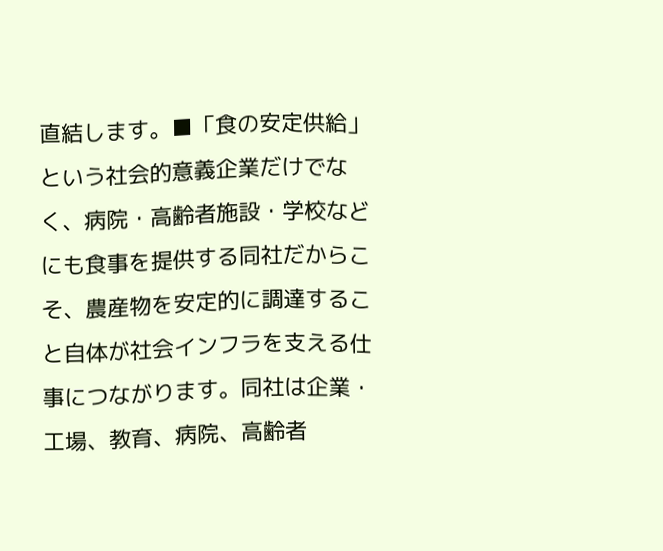直結します。■「食の安定供給」という社会的意義企業だけでなく、病院・高齢者施設・学校などにも食事を提供する同社だからこそ、農産物を安定的に調達すること自体が社会インフラを支える仕事につながります。同社は企業・工場、教育、病院、高齢者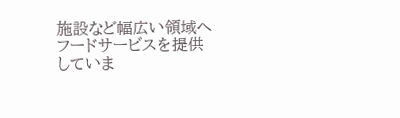施設など幅広い領域へフードサービスを提供していま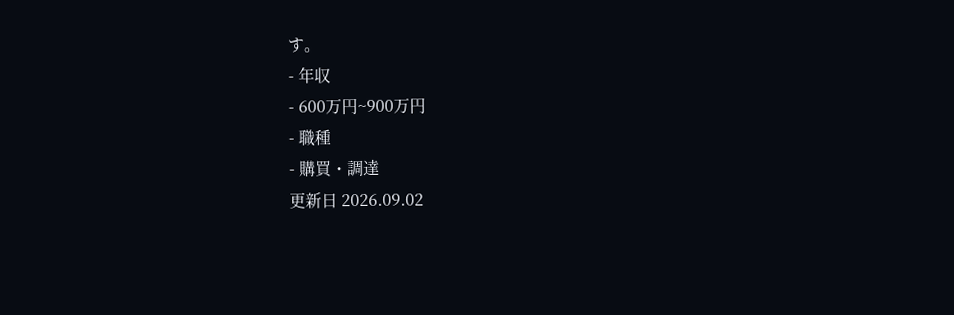す。
- 年収
- 600万円~900万円
- 職種
- 購買・調達
更新日 2026.09.02